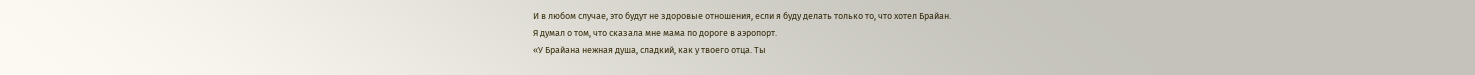И в любом случае, это будут не здоровые отношения, если я буду делать только то, что хотел Брайан.
Я думал о том, что сказала мне мама по дороге в аэропорт.
«У Брайана нежная душа, сладкий, как у твоего отца. Ты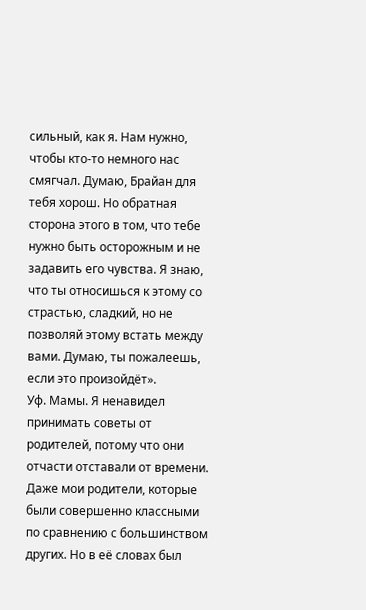сильный, как я. Нам нужно, чтобы кто-то немного нас смягчал. Думаю, Брайан для тебя хорош. Но обратная сторона этого в том, что тебе нужно быть осторожным и не задавить его чувства. Я знаю, что ты относишься к этому со страстью, сладкий, но не позволяй этому встать между вами. Думаю, ты пожалеешь, если это произойдёт».
Уф. Мамы. Я ненавидел принимать советы от родителей, потому что они отчасти отставали от времени. Даже мои родители, которые были совершенно классными по сравнению с большинством других. Но в её словах был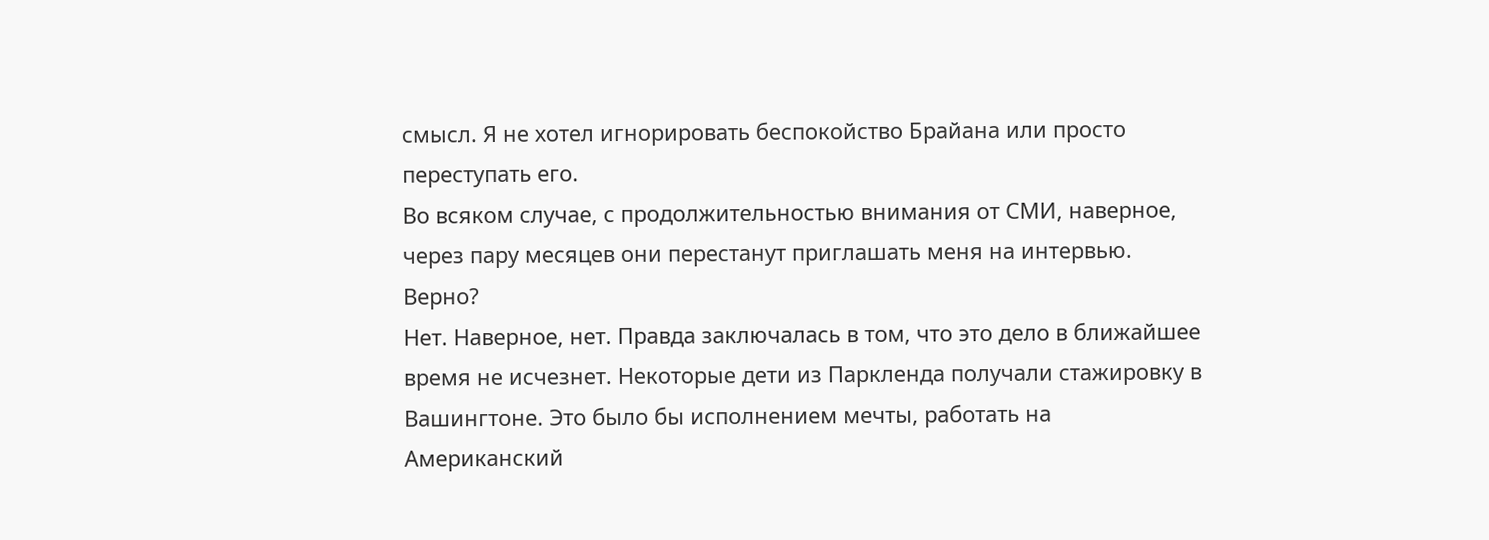смысл. Я не хотел игнорировать беспокойство Брайана или просто переступать его.
Во всяком случае, с продолжительностью внимания от СМИ, наверное, через пару месяцев они перестанут приглашать меня на интервью. Верно?
Нет. Наверное, нет. Правда заключалась в том, что это дело в ближайшее время не исчезнет. Некоторые дети из Паркленда получали стажировку в Вашингтоне. Это было бы исполнением мечты, работать на Американский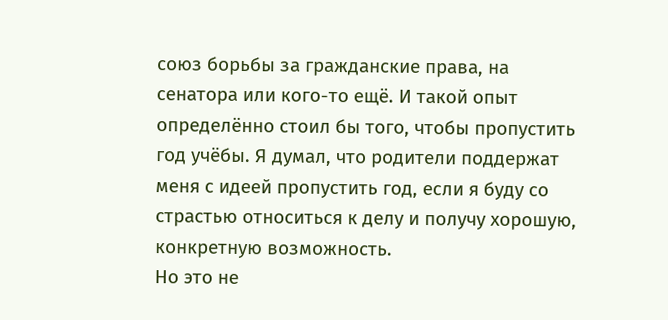союз борьбы за гражданские права, на сенатора или кого-то ещё. И такой опыт определённо стоил бы того, чтобы пропустить год учёбы. Я думал, что родители поддержат меня с идеей пропустить год, если я буду со страстью относиться к делу и получу хорошую, конкретную возможность.
Но это не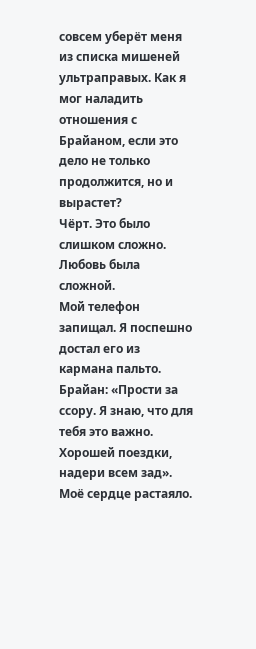совсем уберёт меня из списка мишеней ультраправых. Как я мог наладить отношения с Брайаном, если это дело не только продолжится, но и вырастет?
Чёрт. Это было слишком сложно. Любовь была сложной.
Мой телефон запищал. Я поспешно достал его из кармана пальто.
Брайан: «Прости за ссору. Я знаю, что для тебя это важно. Хорошей поездки, надери всем зад».
Моё сердце растаяло.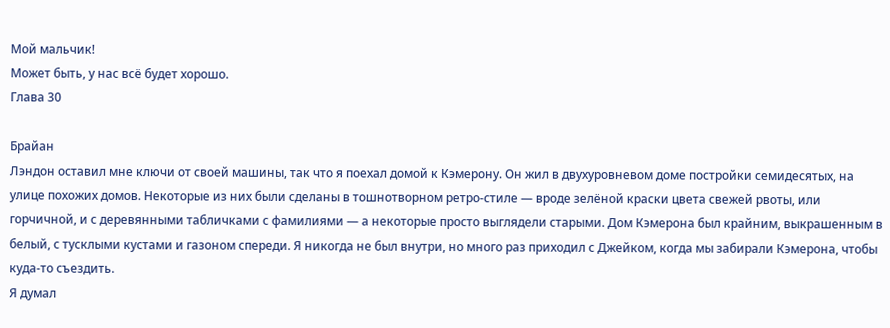Мой мальчик!
Может быть, у нас всё будет хорошо.
Глава 30

Брайан
Лэндон оставил мне ключи от своей машины, так что я поехал домой к Кэмерону. Он жил в двухуровневом доме постройки семидесятых, на улице похожих домов. Некоторые из них были сделаны в тошнотворном ретро-стиле — вроде зелёной краски цвета свежей рвоты, или горчичной, и с деревянными табличками с фамилиями — а некоторые просто выглядели старыми. Дом Кэмерона был крайним, выкрашенным в белый, с тусклыми кустами и газоном спереди. Я никогда не был внутри, но много раз приходил с Джейком, когда мы забирали Кэмерона, чтобы куда-то съездить.
Я думал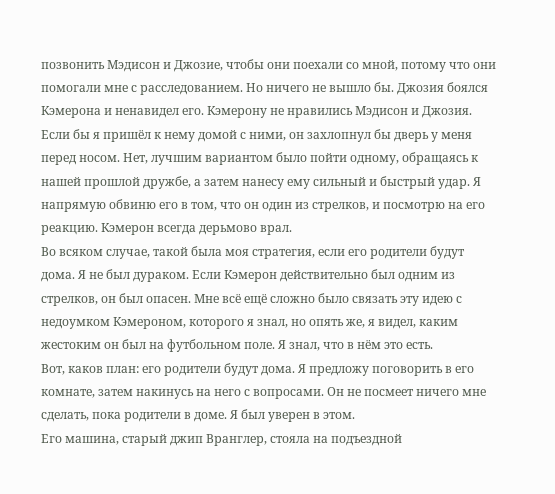позвонить Мэдисон и Джозие, чтобы они поехали со мной, потому что они помогали мне с расследованием. Но ничего не вышло бы. Джозия боялся Кэмерона и ненавидел его. Кэмерону не нравились Мэдисон и Джозия. Если бы я пришёл к нему домой с ними, он захлопнул бы дверь у меня перед носом. Нет, лучшим вариантом было пойти одному, обращаясь к нашей прошлой дружбе, а затем нанесу ему сильный и быстрый удар. Я напрямую обвиню его в том, что он один из стрелков, и посмотрю на его реакцию. Кэмерон всегда дерьмово врал.
Во всяком случае, такой была моя стратегия, если его родители будут дома. Я не был дураком. Если Кэмерон действительно был одним из стрелков, он был опасен. Мне всё ещё сложно было связать эту идею с недоумком Кэмероном, которого я знал, но опять же, я видел, каким жестоким он был на футбольном поле. Я знал, что в нём это есть.
Вот, каков план: его родители будут дома. Я предложу поговорить в его комнате, затем накинусь на него с вопросами. Он не посмеет ничего мне сделать, пока родители в доме. Я был уверен в этом.
Его машина, старый джип Вранглер, стояла на подъездной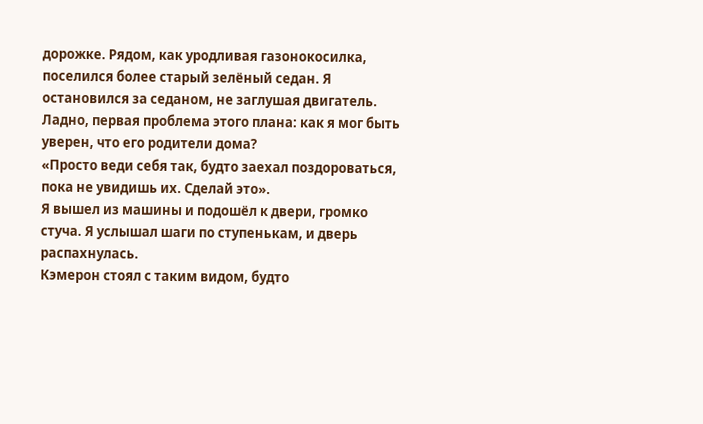дорожке. Рядом, как уродливая газонокосилка, поселился более старый зелёный седан. Я остановился за седаном, не заглушая двигатель.
Ладно, первая проблема этого плана: как я мог быть уверен, что его родители дома?
«Просто веди себя так, будто заехал поздороваться, пока не увидишь их. Сделай это».
Я вышел из машины и подошёл к двери, громко стуча. Я услышал шаги по ступенькам, и дверь распахнулась.
Кэмерон стоял с таким видом, будто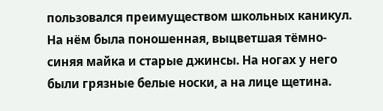пользовался преимуществом школьных каникул. На нём была поношенная, выцветшая тёмно-синяя майка и старые джинсы. На ногах у него были грязные белые носки, а на лице щетина.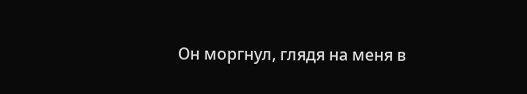Он моргнул, глядя на меня в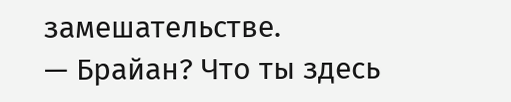замешательстве.
— Брайан? Что ты здесь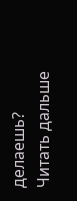делаешь?
Читать дальше